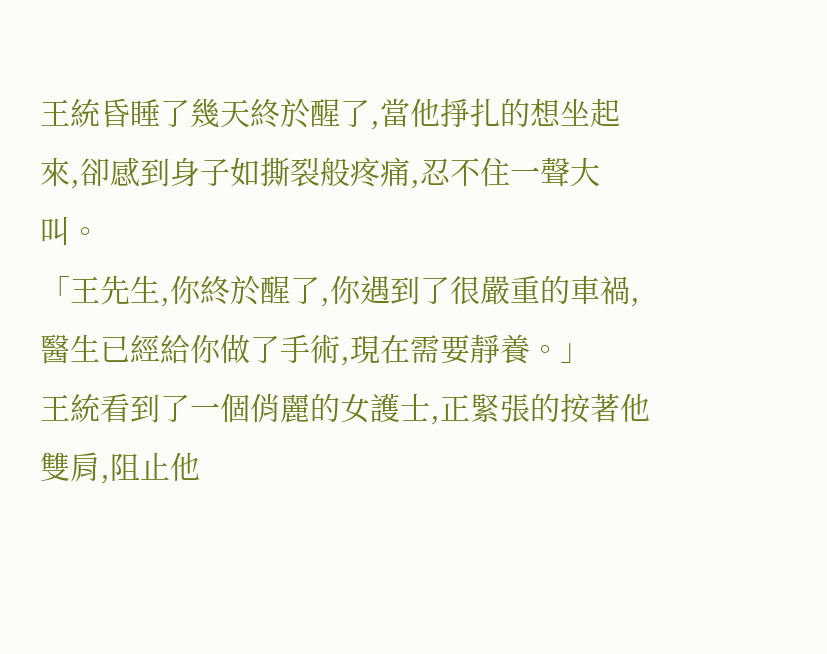王統昏睡了幾天終於醒了,當他掙扎的想坐起來,卻感到身子如撕裂般疼痛,忍不住一聲大叫。
「王先生,你終於醒了,你遇到了很嚴重的車禍,醫生已經給你做了手術,現在需要靜養。」
王統看到了一個俏麗的女護士,正緊張的按著他雙肩,阻止他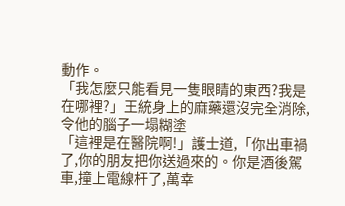動作。
「我怎麼只能看見一隻眼睛的東西?我是在哪裡?」王統身上的麻藥還沒完全消除,令他的腦子一塌糊塗
「這裡是在醫院啊!」護士道,「你出車禍了,你的朋友把你送過來的。你是酒後駕車,撞上電線杆了,萬幸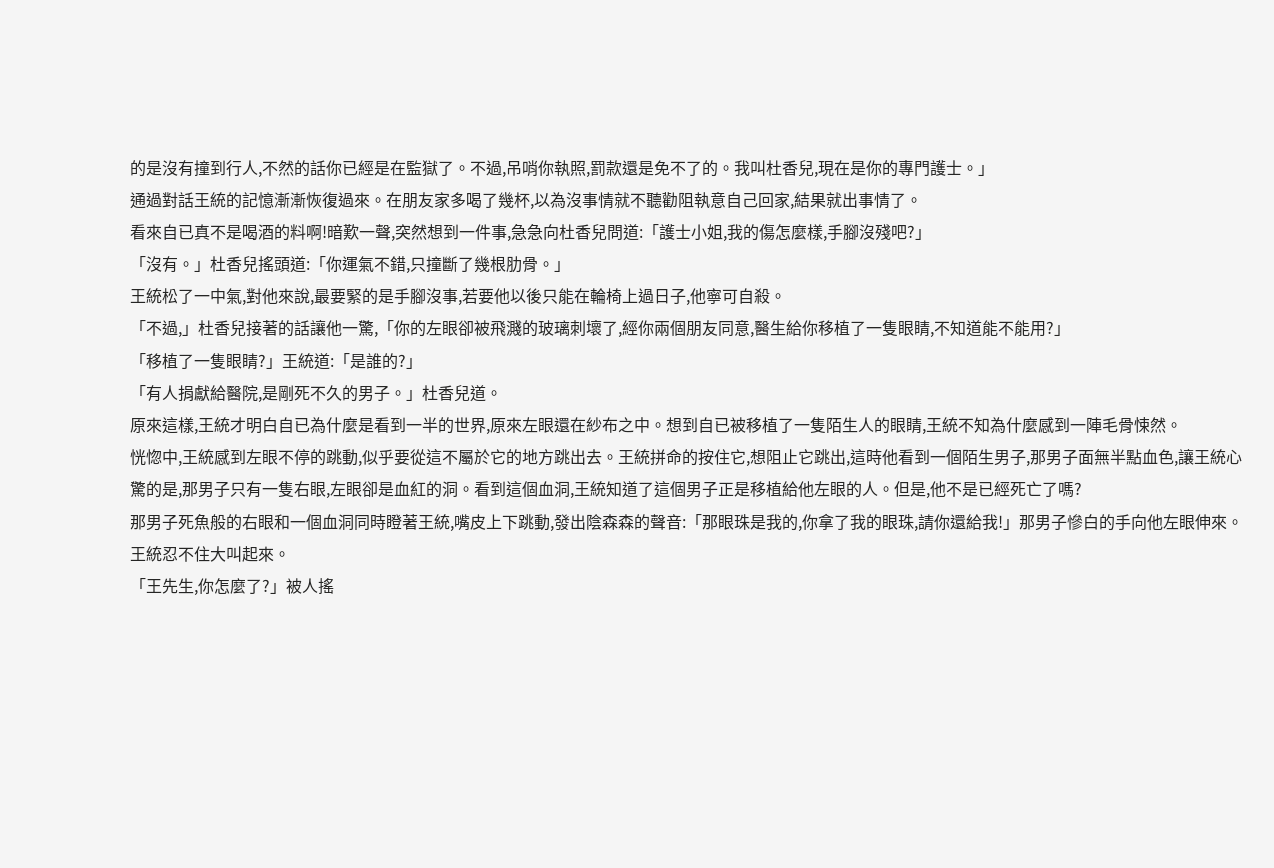的是沒有撞到行人,不然的話你已經是在監獄了。不過,吊哨你執照,罰款還是免不了的。我叫杜香兒,現在是你的專門護士。」
通過對話王統的記憶漸漸恢復過來。在朋友家多喝了幾杯,以為沒事情就不聽勸阻執意自己回家,結果就出事情了。
看來自已真不是喝酒的料啊!暗歎一聲,突然想到一件事,急急向杜香兒問道:「護士小姐,我的傷怎麼樣,手腳沒殘吧?」
「沒有。」杜香兒搖頭道:「你運氣不錯,只撞斷了幾根肋骨。」
王統松了一中氣,對他來說,最要緊的是手腳沒事,若要他以後只能在輪椅上過日子,他寧可自殺。
「不過,」杜香兒接著的話讓他一驚,「你的左眼卻被飛濺的玻璃刺壞了,經你兩個朋友同意,醫生給你移植了一隻眼睛,不知道能不能用?」
「移植了一隻眼睛?」王統道:「是誰的?」
「有人捐獻給醫院,是剛死不久的男子。」杜香兒道。
原來這樣,王統才明白自已為什麼是看到一半的世界,原來左眼還在紗布之中。想到自已被移植了一隻陌生人的眼睛,王統不知為什麼感到一陣毛骨悚然。
恍惚中,王統感到左眼不停的跳動,似乎要從這不屬於它的地方跳出去。王統拼命的按住它,想阻止它跳出,這時他看到一個陌生男子,那男子面無半點血色,讓王統心驚的是,那男子只有一隻右眼,左眼卻是血紅的洞。看到這個血洞,王統知道了這個男子正是移植給他左眼的人。但是,他不是已經死亡了嗎?
那男子死魚般的右眼和一個血洞同時瞪著王統,嘴皮上下跳動,發出陰森森的聲音:「那眼珠是我的,你拿了我的眼珠,請你還給我!」那男子慘白的手向他左眼伸來。
王統忍不住大叫起來。
「王先生,你怎麼了?」被人搖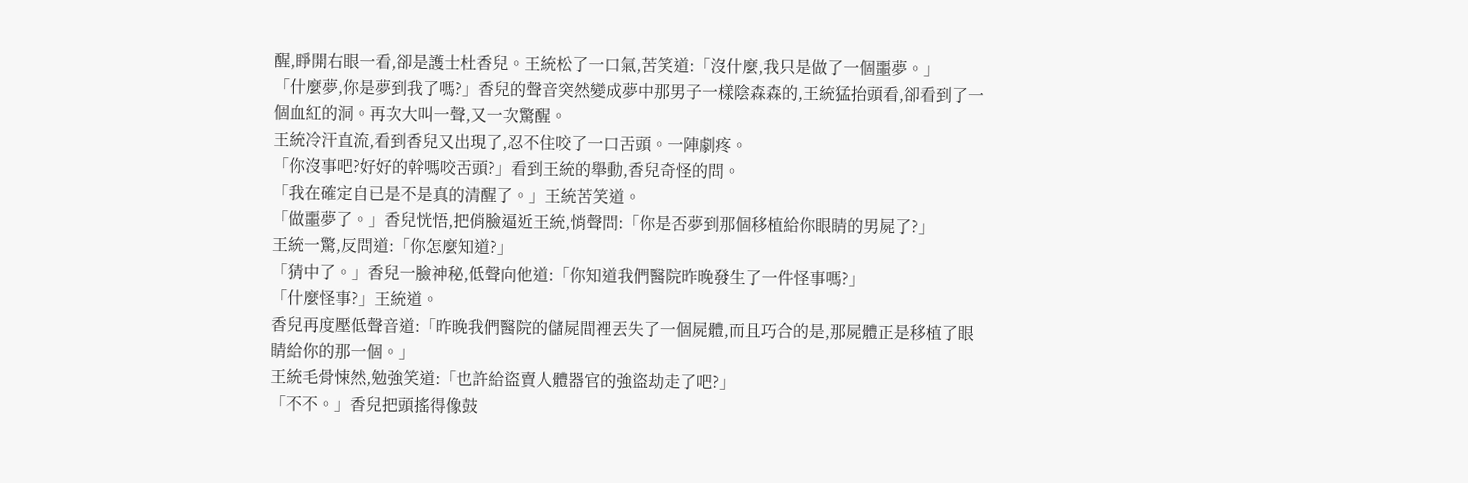醒,睜開右眼一看,卻是護士杜香兒。王統松了一口氣,苦笑道:「沒什麼,我只是做了一個噩夢。」
「什麼夢,你是夢到我了嗎?」香兒的聲音突然變成夢中那男子一樣陰森森的,王統猛抬頭看,卻看到了一個血紅的洞。再次大叫一聲,又一次驚醒。
王統冷汗直流,看到香兒又出現了,忍不住咬了一口舌頭。一陣劇疼。
「你沒事吧?好好的幹嗎咬舌頭?」看到王統的舉動,香兒奇怪的問。
「我在確定自已是不是真的清醒了。」王統苦笑道。
「做噩夢了。」香兒恍悟,把俏臉逼近王統,悄聲問:「你是否夢到那個移植給你眼睛的男屍了?」
王統一驚,反問道:「你怎麼知道?」
「猜中了。」香兒一臉神秘,低聲向他道:「你知道我們醫院昨晚發生了一件怪事嗎?」
「什麼怪事?」王統道。
香兒再度壓低聲音道:「昨晚我們醫院的儲屍間裡丟失了一個屍體,而且巧合的是,那屍體正是移植了眼睛給你的那一個。」
王統毛骨悚然,勉強笑道:「也許給盜賣人體器官的強盜劫走了吧?」
「不不。」香兒把頭搖得像鼓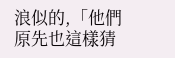浪似的,「他們原先也這樣猜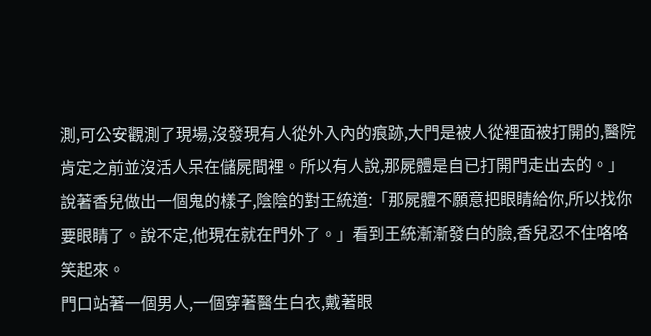測,可公安觀測了現場,沒發現有人從外入內的痕跡,大門是被人從裡面被打開的,醫院肯定之前並沒活人呆在儲屍間裡。所以有人說,那屍體是自已打開門走出去的。」說著香兒做出一個鬼的樣子,陰陰的對王統道:「那屍體不願意把眼睛給你,所以找你要眼睛了。說不定,他現在就在門外了。」看到王統漸漸發白的臉,香兒忍不住咯咯笑起來。
門口站著一個男人,一個穿著醫生白衣,戴著眼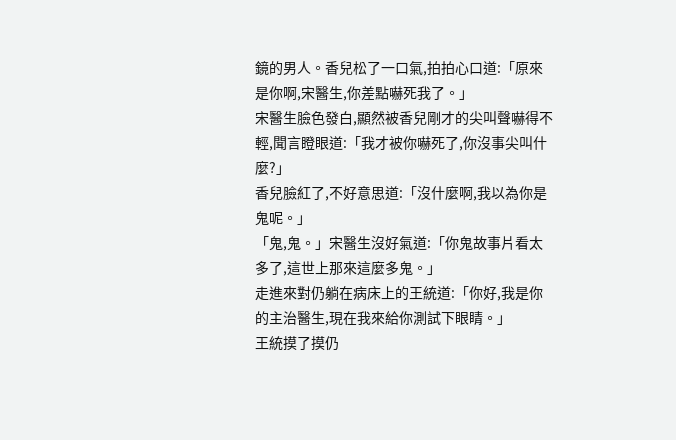鏡的男人。香兒松了一口氣,拍拍心口道:「原來是你啊,宋醫生,你差點嚇死我了。」
宋醫生臉色發白,顯然被香兒剛才的尖叫聲嚇得不輕,聞言瞪眼道:「我才被你嚇死了,你沒事尖叫什麼?」
香兒臉紅了,不好意思道:「沒什麼啊,我以為你是鬼呢。」
「鬼,鬼。」宋醫生沒好氣道:「你鬼故事片看太多了,這世上那來這麼多鬼。」
走進來對仍躺在病床上的王統道:「你好,我是你的主治醫生,現在我來給你測試下眼睛。」
王統摸了摸仍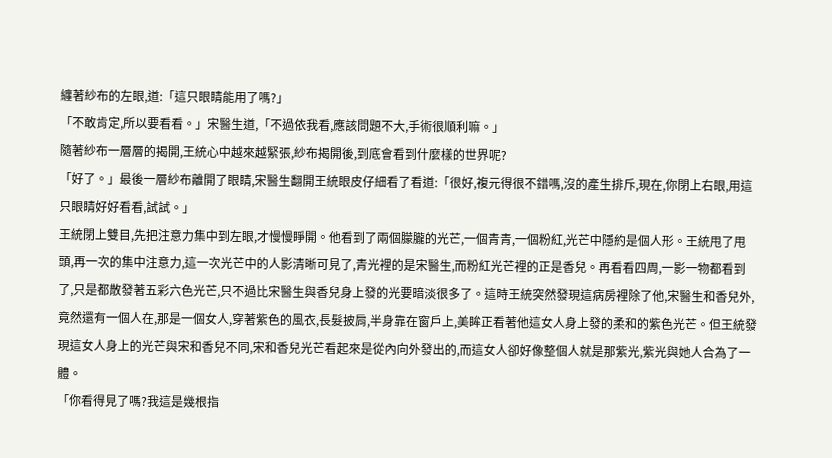纏著紗布的左眼,道:「這只眼睛能用了嗎?」
「不敢肯定,所以要看看。」宋醫生道,「不過依我看,應該問題不大,手術很順利嘛。」
隨著紗布一層層的揭開,王統心中越來越緊張,紗布揭開後,到底會看到什麼樣的世界呢?
「好了。」最後一層紗布離開了眼睛,宋醫生翻開王統眼皮仔細看了看道:「很好,複元得很不錯嗎,沒的產生排斥,現在,你閉上右眼,用這只眼睛好好看看,試試。」
王統閉上雙目,先把注意力集中到左眼,才慢慢睜開。他看到了兩個朦朧的光芒,一個青青,一個粉紅,光芒中隱約是個人形。王統甩了甩頭,再一次的集中注意力,這一次光芒中的人影清晰可見了,青光裡的是宋醫生,而粉紅光芒裡的正是香兒。再看看四周,一影一物都看到了,只是都散發著五彩六色光芒,只不過比宋醫生與香兒身上發的光要暗淡很多了。這時王統突然發現這病房裡除了他,宋醫生和香兒外,竟然還有一個人在,那是一個女人,穿著紫色的風衣,長髮披肩,半身靠在窗戶上,美眸正看著他這女人身上發的柔和的紫色光芒。但王統發現這女人身上的光芒與宋和香兒不同,宋和香兒光芒看起來是從內向外發出的,而這女人卻好像整個人就是那紫光,紫光與她人合為了一體。
「你看得見了嗎?我這是幾根指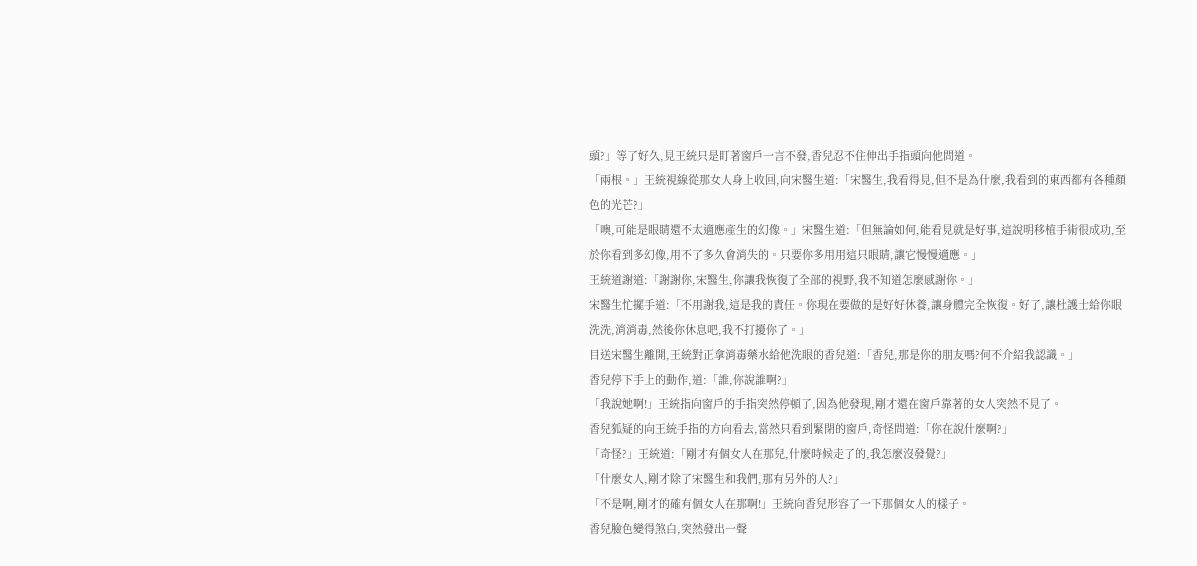頭?」等了好久,見王統只是盯著窗戶一言不發,香兒忍不住伸出手指頭向他問道。
「兩根。」王統視線從那女人身上收回,向宋醫生道:「宋醫生,我看得見,但不是為什麼,我看到的東西都有各種顏色的光芒?」
「噢,可能是眼睛還不太適應產生的幻像。」宋醫生道:「但無論如何,能看見就是好事,這說明移植手術很成功,至於你看到多幻像,用不了多久會消失的。只要你多用用這只眼睛,讓它慢慢適應。」
王統道謝道:「謝謝你,宋醫生,你讓我恢復了全部的視野,我不知道怎麼感謝你。」
宋醫生忙擺手道:「不用謝我,這是我的責任。你現在要做的是好好休養,讓身體完全恢復。好了,讓杜護士給你眼洗洗,消消毒,然後你休息吧,我不打擾你了。」
目送宋醫生離開,王統對正拿消毒藥水給他洗眼的香兒道:「香兒,那是你的朋友嗎?何不介紹我認識。」
香兒停下手上的動作,道:「誰,你說誰啊?」
「我說她啊!」王統指向窗戶的手指突然停頓了,因為他發現,剛才還在窗戶靠著的女人突然不見了。
香兒狐疑的向王統手指的方向看去,當然只看到緊閉的窗戶,奇怪問道:「你在說什麼啊?」
「奇怪?」王統道:「剛才有個女人在那兒,什麼時候走了的,我怎麼沒發覺?」
「什麼女人,剛才除了宋醫生和我們,那有另外的人?」
「不是啊,剛才的確有個女人在那啊!」王統向香兒形容了一下那個女人的樣子。
香兒臉色變得煞白,突然發出一聲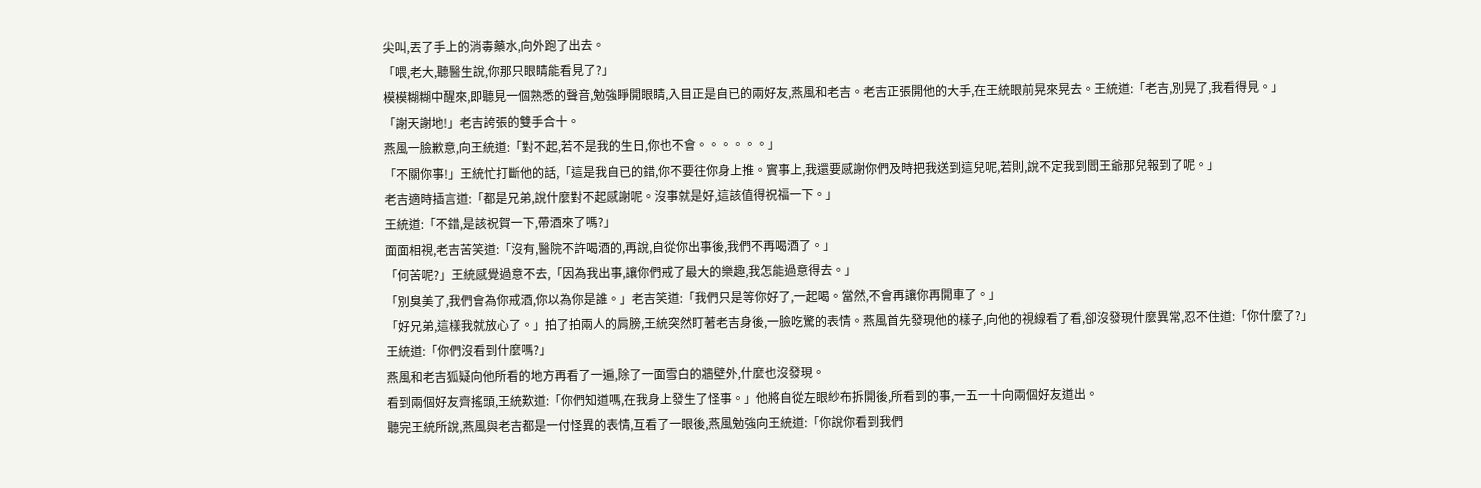尖叫,丟了手上的消毒藥水,向外跑了出去。
「喂,老大,聽醫生說,你那只眼睛能看見了?」
模模糊糊中醒來,即聽見一個熟悉的聲音,勉強睜開眼睛,入目正是自已的兩好友,燕風和老吉。老吉正張開他的大手,在王統眼前晃來晃去。王統道:「老吉,別晃了,我看得見。」
「謝天謝地!」老吉誇張的雙手合十。
燕風一臉歉意,向王統道:「對不起,若不是我的生日,你也不會。。。。。。」
「不關你事!」王統忙打斷他的話,「這是我自已的錯,你不要往你身上推。實事上,我還要感謝你們及時把我送到這兒呢,若則,說不定我到閻王爺那兒報到了呢。」
老吉適時插言道:「都是兄弟,說什麼對不起感謝呢。沒事就是好,這該值得祝福一下。」
王統道:「不錯,是該祝賀一下,帶酒來了嗎?」
面面相視,老吉苦笑道:「沒有,醫院不許喝酒的,再說,自從你出事後,我們不再喝酒了。」
「何苦呢?」王統感覺過意不去,「因為我出事,讓你們戒了最大的樂趣,我怎能過意得去。」
「別臭美了,我們會為你戒酒,你以為你是誰。」老吉笑道:「我們只是等你好了,一起喝。當然,不會再讓你再開車了。」
「好兄弟,這樣我就放心了。」拍了拍兩人的肩膀,王統突然盯著老吉身後,一臉吃驚的表情。燕風首先發現他的樣子,向他的視線看了看,卻沒發現什麼異常,忍不住道:「你什麼了?」
王統道:「你們沒看到什麼嗎?」
燕風和老吉狐疑向他所看的地方再看了一遍,除了一面雪白的牆壁外,什麼也沒發現。
看到兩個好友齊搖頭,王統歎道:「你們知道嗎,在我身上發生了怪事。」他將自從左眼紗布拆開後,所看到的事,一五一十向兩個好友道出。
聽完王統所說,燕風與老吉都是一付怪異的表情,互看了一眼後,燕風勉強向王統道:「你說你看到我們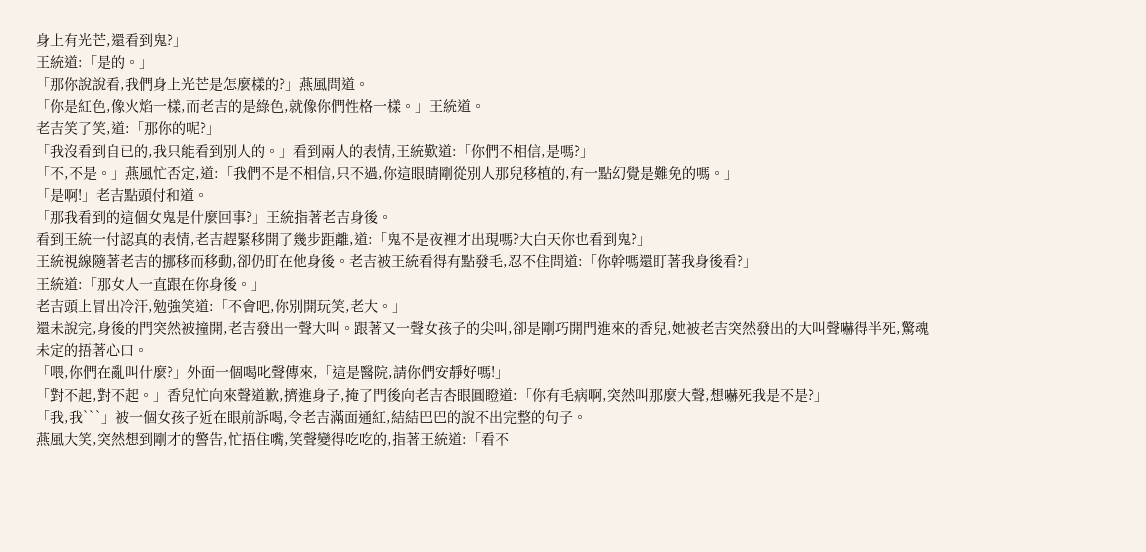身上有光芒,還看到鬼?」
王統道:「是的。」
「那你說說看,我們身上光芒是怎麼樣的?」燕風問道。
「你是紅色,像火焰一樣,而老吉的是綠色,就像你們性格一樣。」王統道。
老吉笑了笑,道:「那你的呢?」
「我沒看到自已的,我只能看到別人的。」看到兩人的表情,王統歎道:「你們不相信,是嗎?」
「不,不是。」燕風忙否定,道:「我們不是不相信,只不過,你這眼睛剛從別人那兒移植的,有一點幻覺是難免的嗎。」
「是啊!」老吉點頭付和道。
「那我看到的這個女鬼是什麼回事?」王統指著老吉身後。
看到王統一付認真的表情,老吉趕緊移開了幾步距離,道:「鬼不是夜裡才出現嗎?大白天你也看到鬼?」
王統視線隨著老吉的挪移而移動,卻仍盯在他身後。老吉被王統看得有點發毛,忍不住問道:「你幹嗎還盯著我身後看?」
王統道:「那女人一直跟在你身後。」
老吉頭上冒出冷汗,勉強笑道:「不會吧,你別開玩笑,老大。」
還未說完,身後的門突然被撞開,老吉發出一聲大叫。跟著又一聲女孩子的尖叫,卻是剛巧開門進來的香兒,她被老吉突然發出的大叫聲嚇得半死,驚魂未定的捂著心口。
「喂,你們在亂叫什麼?」外面一個喝叱聲傳來,「這是醫院,請你們安靜好嗎!」
「對不起,對不起。」香兒忙向來聲道歉,擠進身子,掩了門後向老吉杏眼圓瞪道:「你有毛病啊,突然叫那麼大聲,想嚇死我是不是?」
「我,我```」被一個女孩子近在眼前訴喝,令老吉滿面通紅,結結巴巴的說不出完整的句子。
燕風大笑,突然想到剛才的警告,忙捂住嘴,笑聲變得吃吃的,指著王統道:「看不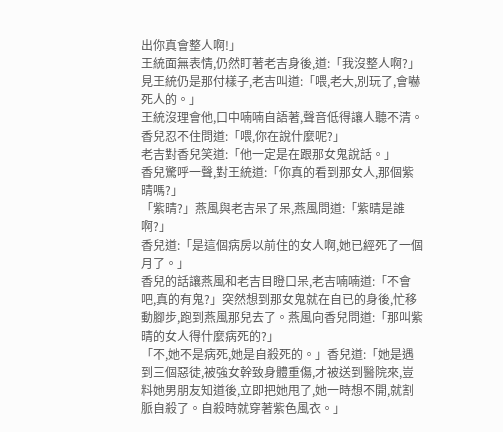出你真會整人啊!」
王統面無表情,仍然盯著老吉身後,道:「我沒整人啊?」
見王統仍是那付樣子,老吉叫道:「喂,老大,別玩了,會嚇死人的。」
王統沒理會他,口中喃喃自語著,聲音低得讓人聽不清。香兒忍不住問道:「喂,你在說什麼呢?」
老吉對香兒笑道:「他一定是在跟那女鬼說話。」
香兒驚呼一聲,對王統道:「你真的看到那女人,那個紫晴嗎?」
「紫晴?」燕風與老吉呆了呆,燕風問道:「紫晴是誰啊?」
香兒道:「是這個病房以前住的女人啊,她已經死了一個月了。」
香兒的話讓燕風和老吉目瞪口呆,老吉喃喃道:「不會吧,真的有鬼?」突然想到那女鬼就在自已的身後,忙移動腳步,跑到燕風那兒去了。燕風向香兒問道:「那叫紫晴的女人得什麼病死的?」
「不,她不是病死,她是自殺死的。」香兒道:「她是遇到三個惡徒,被強女幹致身體重傷,才被送到醫院來,豈料她男朋友知道後,立即把她甩了,她一時想不開,就割脈自殺了。自殺時就穿著紫色風衣。」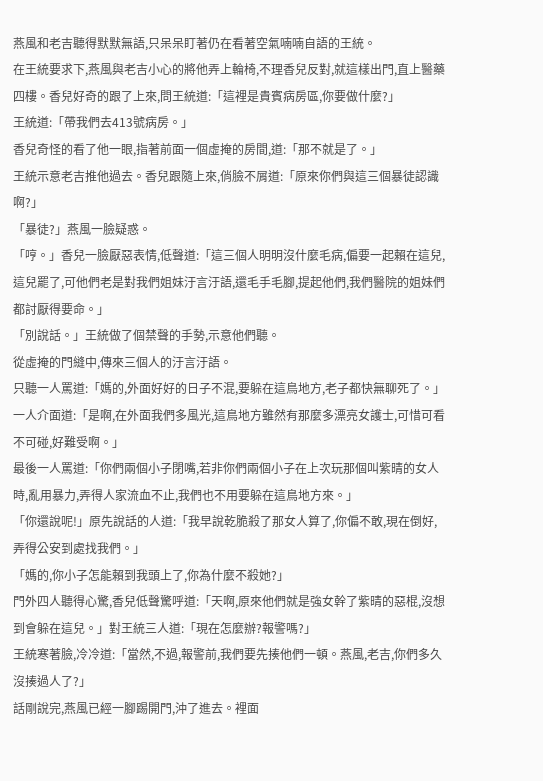燕風和老吉聽得默默無語,只呆呆盯著仍在看著空氣喃喃自語的王統。
在王統要求下,燕風與老吉小心的將他弄上輪椅,不理香兒反對,就這樣出門,直上醫藥四樓。香兒好奇的跟了上來,問王統道:「這裡是貴賓病房區,你要做什麼?」
王統道:「帶我們去413號病房。」
香兒奇怪的看了他一眼,指著前面一個虛掩的房間,道:「那不就是了。」
王統示意老吉推他過去。香兒跟隨上來,俏臉不屑道:「原來你們與這三個暴徒認識啊?」
「暴徒?」燕風一臉疑惑。
「哼。」香兒一臉厭惡表情,低聲道:「這三個人明明沒什麼毛病,偏要一起賴在這兒,這兒罷了,可他們老是對我們姐妹汙言汙語,還毛手毛腳,提起他們,我們醫院的姐妹們都討厭得要命。」
「別說話。」王統做了個禁聲的手勢,示意他們聽。
從虛掩的門縫中,傳來三個人的汙言汙語。
只聽一人罵道:「媽的,外面好好的日子不混,要躲在這鳥地方,老子都快無聊死了。」
一人介面道:「是啊,在外面我們多風光,這鳥地方雖然有那麼多漂亮女護士,可惜可看不可碰,好難受啊。」
最後一人罵道:「你們兩個小子閉嘴,若非你們兩個小子在上次玩那個叫紫晴的女人時,亂用暴力,弄得人家流血不止,我們也不用要躲在這鳥地方來。」
「你還說呢!」原先說話的人道:「我早說乾脆殺了那女人算了,你偏不敢,現在倒好,弄得公安到處找我們。」
「媽的,你小子怎能賴到我頭上了,你為什麼不殺她?」
門外四人聽得心驚,香兒低聲驚呼道:「天啊,原來他們就是強女幹了紫晴的惡棍,沒想到會躲在這兒。」對王統三人道:「現在怎麼辦?報警嗎?」
王統寒著臉,冷冷道:「當然,不過,報警前,我們要先揍他們一頓。燕風,老吉,你們多久沒揍過人了?」
話剛說完,燕風已經一腳踢開門,沖了進去。裡面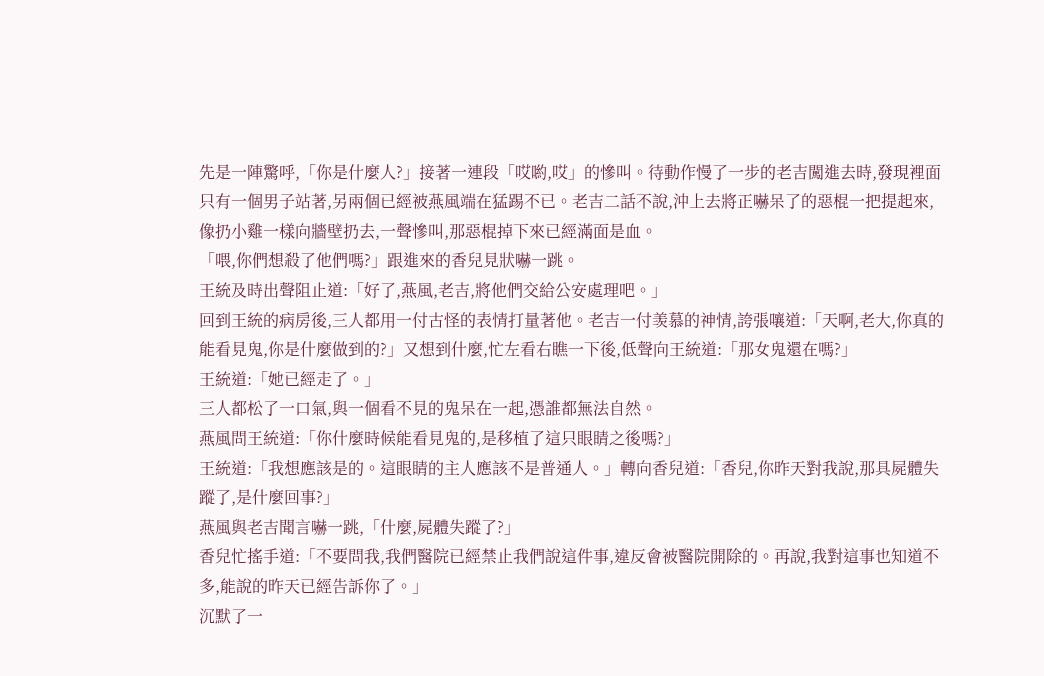先是一陣驚呼,「你是什麼人?」接著一連段「哎喲,哎」的慘叫。待動作慢了一步的老吉闖進去時,發現裡面只有一個男子站著,另兩個已經被燕風端在猛踢不已。老吉二話不說,沖上去將正嚇呆了的惡棍一把提起來,像扔小雞一樣向牆壁扔去,一聲慘叫,那惡棍掉下來已經滿面是血。
「喂,你們想殺了他們嗎?」跟進來的香兒見狀嚇一跳。
王統及時出聲阻止道:「好了,燕風,老吉,將他們交給公安處理吧。」
回到王統的病房後,三人都用一付古怪的表情打量著他。老吉一付羡慕的神情,誇張嚷道:「天啊,老大,你真的能看見鬼,你是什麼做到的?」又想到什麼,忙左看右瞧一下後,低聲向王統道:「那女鬼還在嗎?」
王統道:「她已經走了。」
三人都松了一口氣,與一個看不見的鬼呆在一起,憑誰都無法自然。
燕風問王統道:「你什麼時候能看見鬼的,是移植了這只眼睛之後嗎?」
王統道:「我想應該是的。這眼睛的主人應該不是普通人。」轉向香兒道:「香兒,你昨天對我說,那具屍體失蹤了,是什麼回事?」
燕風與老吉聞言嚇一跳,「什麼,屍體失蹤了?」
香兒忙搖手道:「不要問我,我們醫院已經禁止我們說這件事,違反會被醫院開除的。再說,我對這事也知道不多,能說的昨天已經告訴你了。」
沉默了一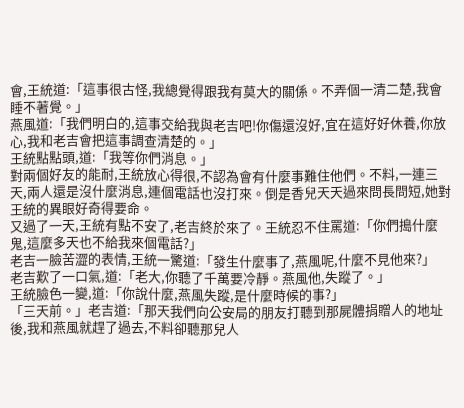會,王統道:「這事很古怪,我總覺得跟我有莫大的關係。不弄個一清二楚,我會睡不著覺。」
燕風道:「我們明白的,這事交給我與老吉吧!你傷還沒好,宜在這好好休養,你放心,我和老吉會把這事調查清楚的。」
王統點點頭,道:「我等你們消息。」
對兩個好友的能耐,王統放心得很,不認為會有什麼事難住他們。不料,一連三天,兩人還是沒什麼消息,連個電話也沒打來。倒是香兒天天過來問長問短,她對王統的異眼好奇得要命。
又過了一天,王統有點不安了,老吉終於來了。王統忍不住罵道:「你們搗什麼鬼,這麼多天也不給我來個電話?」
老吉一臉苦澀的表情,王統一驚道:「發生什麼事了,燕風呢,什麼不見他來?」
老吉歎了一口氣,道:「老大,你聽了千萬要冷靜。燕風他,失蹤了。」
王統臉色一變,道:「你說什麼,燕風失蹤,是什麼時候的事?」
「三天前。」老吉道:「那天我們向公安局的朋友打聽到那屍體捐贈人的地址後,我和燕風就趕了過去,不料卻聽那兒人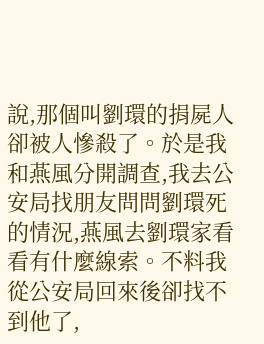說,那個叫劉環的捐屍人卻被人慘殺了。於是我和燕風分開調查,我去公安局找朋友問問劉環死的情況,燕風去劉環家看看有什麼線索。不料我從公安局回來後卻找不到他了,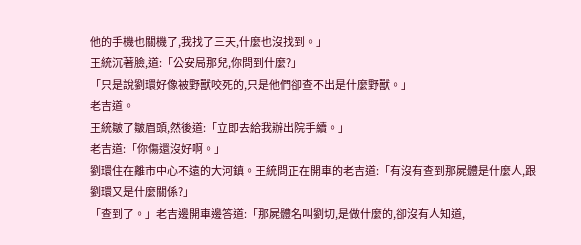他的手機也關機了,我找了三天,什麼也沒找到。」
王統沉著臉,道:「公安局那兒,你問到什麼?」
「只是說劉環好像被野獸咬死的,只是他們卻查不出是什麼野獸。」
老吉道。
王統皺了皺眉頭,然後道:「立即去給我辦出院手續。」
老吉道:「你傷還沒好啊。」
劉環住在離市中心不遠的大河鎮。王統問正在開車的老吉道:「有沒有查到那屍體是什麼人,跟劉環又是什麼關係?」
「查到了。」老吉邊開車邊答道:「那屍體名叫劉切,是做什麼的,卻沒有人知道,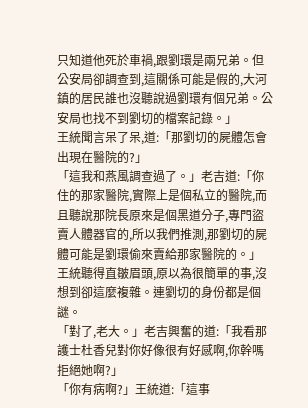只知道他死於車禍,跟劉環是兩兄弟。但公安局卻調查到,這關係可能是假的,大河鎮的居民誰也沒聽說過劉環有個兄弟。公安局也找不到劉切的檔案記錄。」
王統聞言呆了呆,道:「那劉切的屍體怎會出現在醫院的?」
「這我和燕風調查過了。」老吉道:「你住的那家醫院,實際上是個私立的醫院,而且聽說那院長原來是個黑道分子,專門盜賣人體器官的,所以我們推測,那劉切的屍體可能是劉環偷來賣給那家醫院的。」
王統聽得直皺眉頭,原以為很簡單的事,沒想到卻這麼複雜。連劉切的身份都是個謎。
「對了,老大。」老吉興奮的道:「我看那護士杜香兒對你好像很有好感啊,你幹嗎拒絕她啊?」
「你有病啊?」王統道:「這事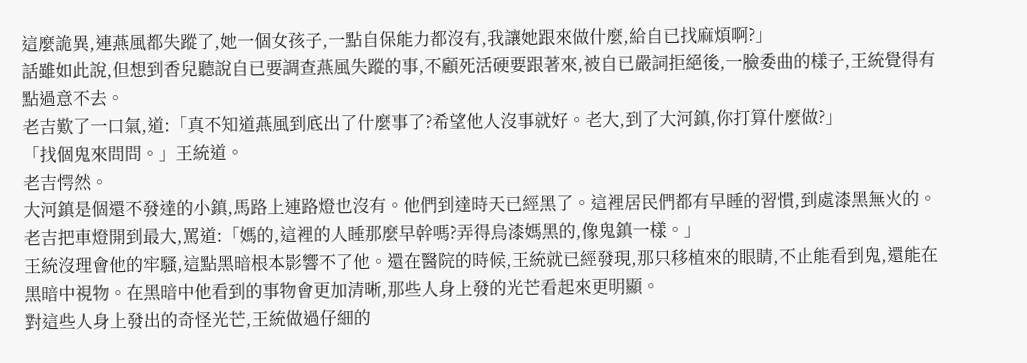這麼詭異,連燕風都失蹤了,她一個女孩子,一點自保能力都沒有,我讓她跟來做什麼,給自已找麻煩啊?」
話雖如此說,但想到香兒聽說自已要調查燕風失蹤的事,不顧死活硬要跟著來,被自已嚴詞拒絕後,一臉委曲的樣子,王統覺得有點過意不去。
老吉歎了一口氣,道:「真不知道燕風到底出了什麼事了?希望他人沒事就好。老大,到了大河鎮,你打算什麼做?」
「找個鬼來問問。」王統道。
老吉愕然。
大河鎮是個還不發達的小鎮,馬路上連路燈也沒有。他們到達時天已經黑了。這裡居民們都有早睡的習慣,到處漆黑無火的。老吉把車燈開到最大,罵道:「媽的,這裡的人睡那麼早幹嗎?弄得烏漆媽黑的,像鬼鎮一樣。」
王統沒理會他的牢騷,這點黑暗根本影響不了他。還在醫院的時候,王統就已經發現,那只移植來的眼睛,不止能看到鬼,還能在黑暗中視物。在黑暗中他看到的事物會更加清晰,那些人身上發的光芒看起來更明顯。
對這些人身上發出的奇怪光芒,王統做過仔細的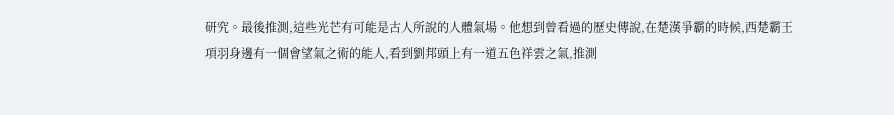研究。最後推測,這些光芒有可能是古人所說的人體氣場。他想到曾看過的歷史傳說,在楚漢爭霸的時候,西楚霸王項羽身邊有一個會望氣之術的能人,看到劉邦頭上有一道五色祥雲之氣,推測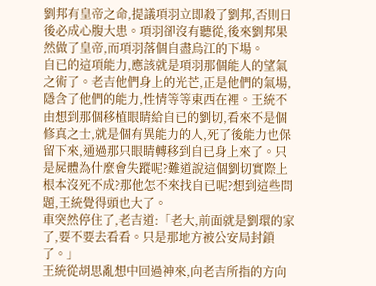劉邦有皇帝之命,提議項羽立即殺了劉邦,否則日後必成心腹大患。項羽卻沒有聽從,後來劉邦果然做了皇帝,而項羽落個自盡烏江的下場。
自已的這項能力,應該就是項羽那個能人的望氣之術了。老吉他們身上的光芒,正是他們的氣場,隱含了他們的能力,性情等等東西在裡。王統不由想到那個移植眼睛給自已的劉切,看來不是個修真之士,就是個有異能力的人,死了後能力也保留下來,通過那只眼睛轉移到自已身上來了。只是屍體為什麼會失蹤呢?難道說這個劉切實際上根本沒死不成?那他怎不來找自已呢?想到這些問題,王統覺得頭也大了。
車突然停住了,老吉道:「老大,前面就是劉環的家了,要不要去看看。只是那地方被公安局封鎖了。」
王統從胡思亂想中回過神來,向老吉所指的方向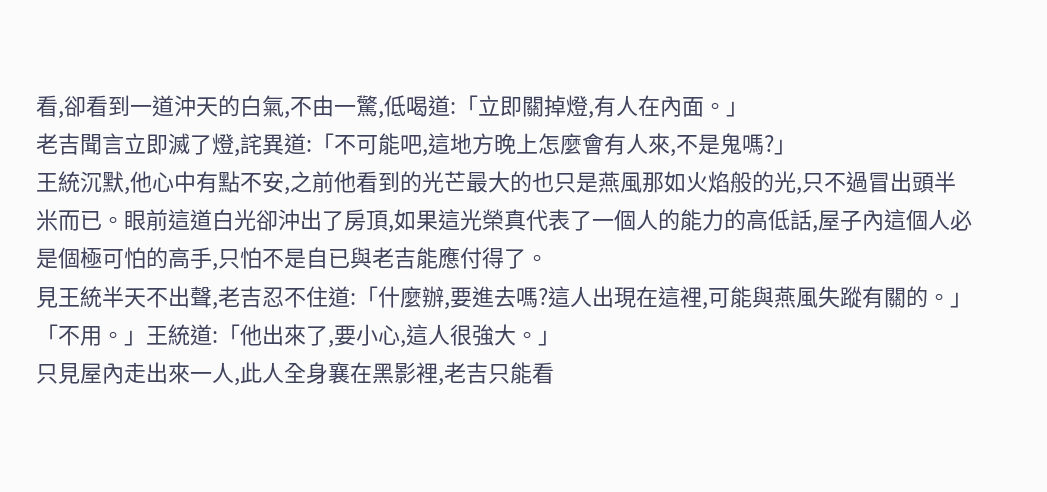看,卻看到一道沖天的白氣,不由一驚,低喝道:「立即關掉燈,有人在內面。」
老吉聞言立即滅了燈,詫異道:「不可能吧,這地方晚上怎麼會有人來,不是鬼嗎?」
王統沉默,他心中有點不安,之前他看到的光芒最大的也只是燕風那如火焰般的光,只不過冒出頭半米而已。眼前這道白光卻沖出了房頂,如果這光榮真代表了一個人的能力的高低話,屋子內這個人必是個極可怕的高手,只怕不是自已與老吉能應付得了。
見王統半天不出聲,老吉忍不住道:「什麼辦,要進去嗎?這人出現在這裡,可能與燕風失蹤有關的。」
「不用。」王統道:「他出來了,要小心,這人很強大。」
只見屋內走出來一人,此人全身襄在黑影裡,老吉只能看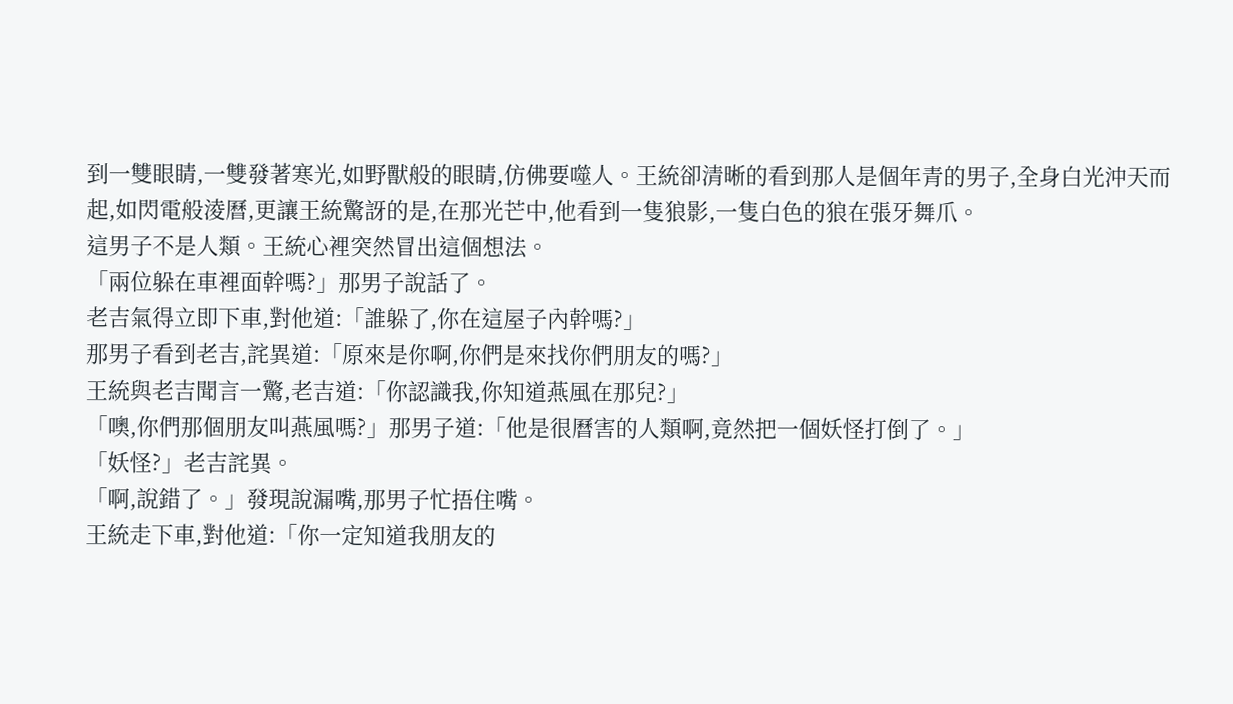到一雙眼睛,一雙發著寒光,如野獸般的眼睛,仿佛要噬人。王統卻清晰的看到那人是個年青的男子,全身白光沖天而起,如閃電般淩曆,更讓王統驚訝的是,在那光芒中,他看到一隻狼影,一隻白色的狼在張牙舞爪。
這男子不是人類。王統心裡突然冒出這個想法。
「兩位躲在車裡面幹嗎?」那男子說話了。
老吉氣得立即下車,對他道:「誰躲了,你在這屋子內幹嗎?」
那男子看到老吉,詫異道:「原來是你啊,你們是來找你們朋友的嗎?」
王統與老吉聞言一驚,老吉道:「你認識我,你知道燕風在那兒?」
「噢,你們那個朋友叫燕風嗎?」那男子道:「他是很曆害的人類啊,竟然把一個妖怪打倒了。」
「妖怪?」老吉詫異。
「啊,說錯了。」發現說漏嘴,那男子忙捂住嘴。
王統走下車,對他道:「你一定知道我朋友的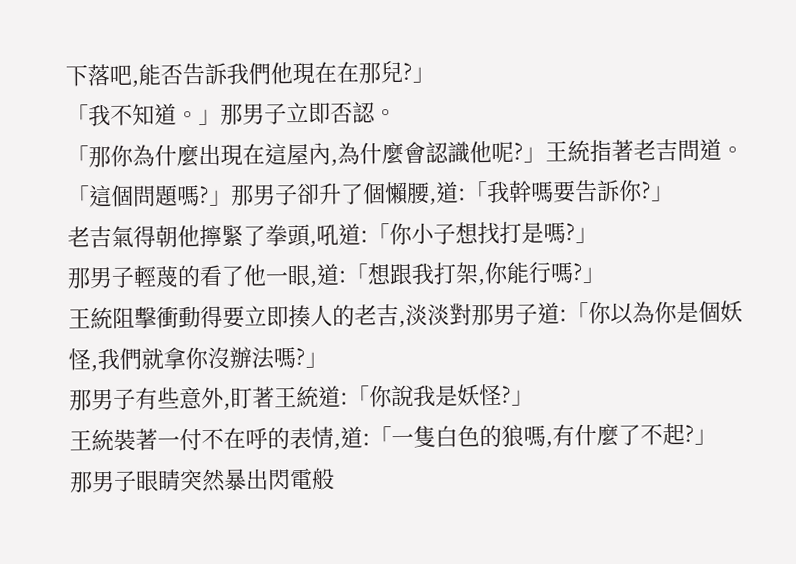下落吧,能否告訴我們他現在在那兒?」
「我不知道。」那男子立即否認。
「那你為什麼出現在這屋內,為什麼會認識他呢?」王統指著老吉問道。
「這個問題嗎?」那男子卻升了個懶腰,道:「我幹嗎要告訴你?」
老吉氣得朝他擰緊了拳頭,吼道:「你小子想找打是嗎?」
那男子輕蔑的看了他一眼,道:「想跟我打架,你能行嗎?」
王統阻擊衝動得要立即揍人的老吉,淡淡對那男子道:「你以為你是個妖怪,我們就拿你沒辦法嗎?」
那男子有些意外,盯著王統道:「你說我是妖怪?」
王統裝著一付不在呼的表情,道:「一隻白色的狼嗎,有什麼了不起?」
那男子眼睛突然暴出閃電般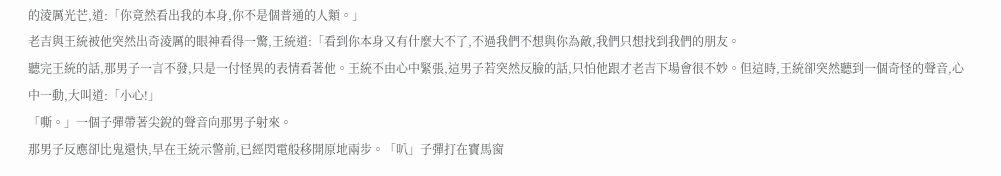的淩厲光芒,道:「你竟然看出我的本身,你不是個普通的人類。」
老吉與王統被他突然出奇淩厲的眼神看得一驚,王統道:「看到你本身又有什麼大不了,不過我們不想與你為敵,我們只想找到我們的朋友。
聽完王統的話,那男子一言不發,只是一付怪異的表情看著他。王統不由心中緊張,這男子若突然反臉的話,只怕他跟才老吉下場會很不妙。但這時,王統卻突然聽到一個奇怪的聲音,心中一動,大叫道:「小心!」
「嘶。」一個子彈帶著尖銳的聲音向那男子射來。
那男子反應卻比鬼還快,早在王統示警前,已經閃電般移開原地兩步。「叭」子彈打在寶馬窗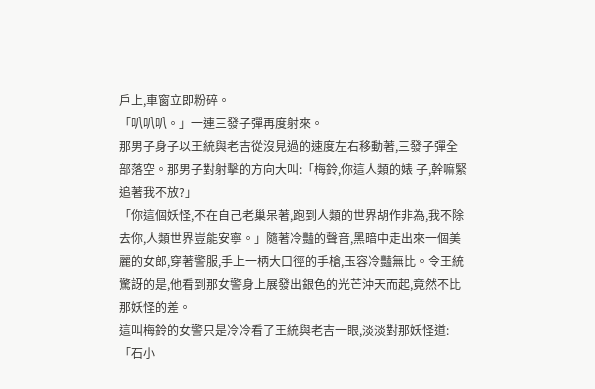戶上,車窗立即粉碎。
「叭叭叭。」一連三發子彈再度射來。
那男子身子以王統與老吉從沒見過的速度左右移動著,三發子彈全部落空。那男子對射擊的方向大叫:「梅鈴,你這人類的婊 子,幹嘛緊追著我不放?」
「你這個妖怪,不在自己老巢呆著,跑到人類的世界胡作非為,我不除去你,人類世界豈能安寧。」隨著冷豔的聲音,黑暗中走出來一個美麗的女郎,穿著警服,手上一柄大口徑的手槍,玉容冷豔無比。令王統驚訝的是,他看到那女警身上展發出銀色的光芒沖天而起,竟然不比那妖怪的差。
這叫梅鈴的女警只是冷冷看了王統與老吉一眼,淡淡對那妖怪道:「石小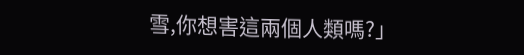雪,你想害這兩個人類嗎?」